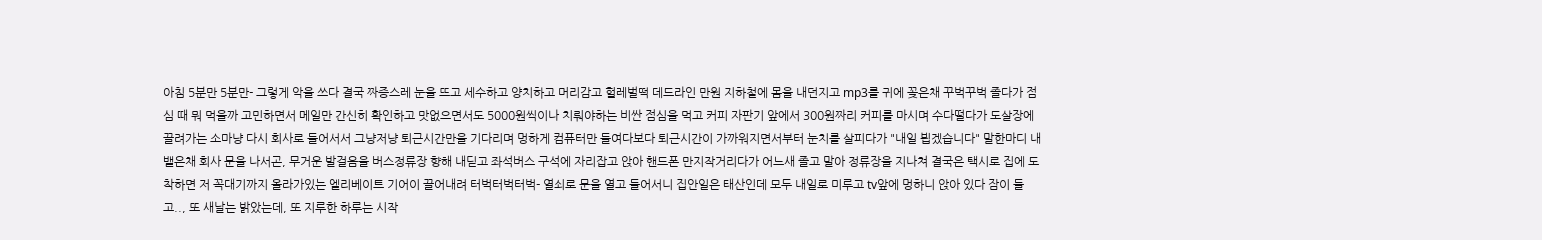아침 5분만 5분만- 그렇게 악을 쓰다 결국 짜증스레 눈을 뜨고 세수하고 양치하고 머리감고 헐레벌떡 데드라인 만원 지하철에 몸을 내던지고 mp3를 귀에 꽂은채 꾸벅꾸벅 졸다가 점심 때 뭐 먹을까 고민하면서 메일만 간신히 확인하고 맛없으면서도 5000원씩이나 치뤄야하는 비싼 점심을 먹고 커피 자판기 앞에서 300원짜리 커피를 마시며 수다떨다가 도살장에 끌려가는 소마냥 다시 회사로 들어서서 그냥저냥 퇴근시간만을 기다리며 멍하게 컴퓨터만 들여다보다 퇴근시간이 가까워지면서부터 눈치를 살피다가 "내일 뵙겠습니다" 말한마디 내뱉은채 회사 문을 나서곤, 무거운 발걸음을 버스정류장 향해 내딛고 좌석버스 구석에 자리잡고 앉아 핸드폰 만지작거리다가 어느새 졸고 말아 정류장을 지나쳐 결국은 택시로 집에 도착하면 저 꼭대기까지 올라가있는 엘리베이트 기어이 끌어내려 터벅터벅터벅- 열쇠로 문을 열고 들어서니 집안일은 태산인데 모두 내일로 미루고 tv앞에 멍하니 앉아 있다 잠이 들고.., 또 새날는 밝았는데, 또 지루한 하루는 시작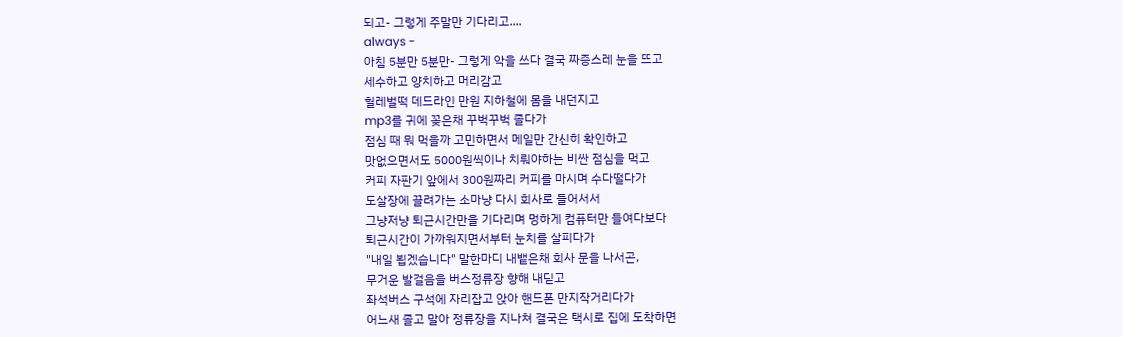되고- 그렇게 주말만 기다리고....
always -
아침 5분만 5분만- 그렇게 악을 쓰다 결국 짜증스레 눈을 뜨고
세수하고 양치하고 머리감고
헐레벌떡 데드라인 만원 지하철에 몸을 내던지고
mp3를 귀에 꽂은채 꾸벅꾸벅 졸다가
점심 때 뭐 먹을까 고민하면서 메일만 간신히 확인하고
맛없으면서도 5000원씩이나 치뤄야하는 비싼 점심을 먹고
커피 자판기 앞에서 300원짜리 커피를 마시며 수다떨다가
도살장에 끌려가는 소마냥 다시 회사로 들어서서
그냥저냥 퇴근시간만을 기다리며 멍하게 컴퓨터만 들여다보다
퇴근시간이 가까워지면서부터 눈치를 살피다가
"내일 뵙겠습니다" 말한마디 내뱉은채 회사 문을 나서곤,
무거운 발걸음을 버스정류장 향해 내딛고
좌석버스 구석에 자리잡고 앉아 핸드폰 만지작거리다가
어느새 졸고 말아 정류장을 지나쳐 결국은 택시로 집에 도착하면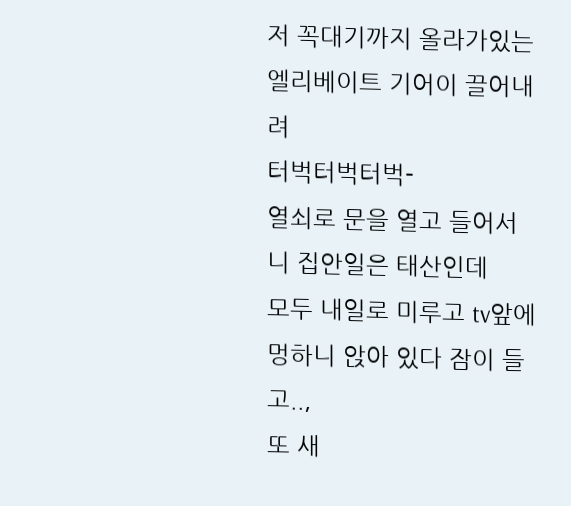저 꼭대기까지 올라가있는 엘리베이트 기어이 끌어내려
터벅터벅터벅-
열쇠로 문을 열고 들어서니 집안일은 태산인데
모두 내일로 미루고 tv앞에 멍하니 앉아 있다 잠이 들고..,
또 새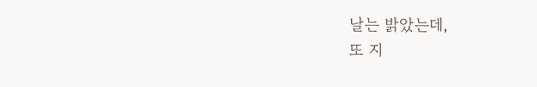날는 밝았는데,
또 지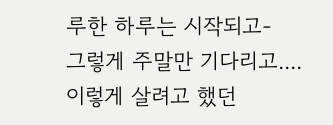루한 하루는 시작되고-
그렇게 주말만 기다리고....
이렇게 살려고 했던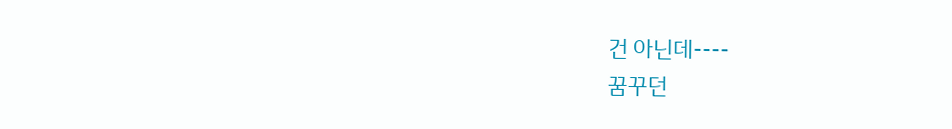건 아닌데----
꿈꾸던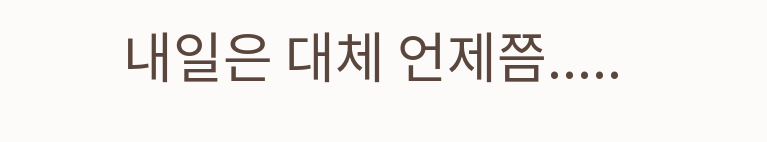내일은 대체 언제쯤.....